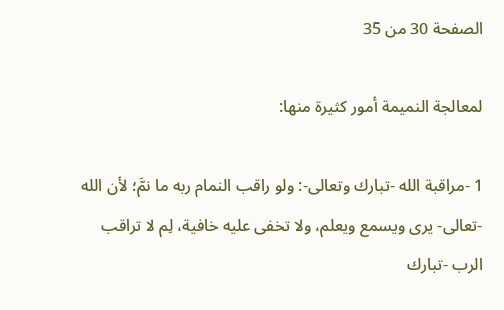الصفحة 30 من 35

لمعالجة النميمة أمور كثيرة منها:

1 -مراقبة الله -تبارك وتعالى-: ولو راقب النمام ربه ما نمَّ؛ لأن الله -تعالى- يرى ويسمع ويعلم، ولا تخفى عليه خافية، لِم لا تراقب الرب -تبارك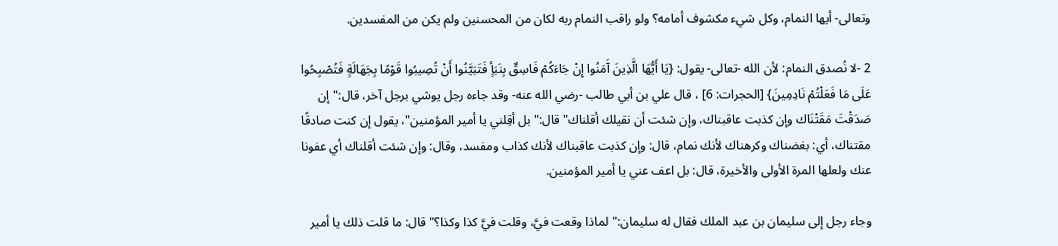وتعالى- أيها النمام، وكل شيء مكشوف أمامه؟ ولو راقب النمام ربه لكان من المحسنين ولم يكن من المفسدين.

2 -لا نُصدق النمام: لأن الله -تعالى- يقول: {يَا أَيُّهَا الَّذِينَ آَمَنُوا إِنْ جَاءَكُمْ فَاسِقٌ بِنَبَأٍ فَتَبَيَّنُوا أَنْ تُصِيبُوا قَوْمًا بِجَهَالَةٍ فَتُصْبِحُوا عَلَى مَا فَعَلْتُمْ نَادِمِينَ} [الحجرات: 6] ، قال علي بن أبي طالب -رضي الله عنه- وقد جاءه رجل يوشي برجل آخر، قال:"إن صَدَقْتَ مَقَتْنَاك وإن كذبت عاقبناك، وإن شئت أن نقيلك أقلناك"قال:"بل أقِلني يا أمير المؤمنين"، يقول إن كنت صادقًا مقتناك، أي: بغضناك وكرهناك لأنك نمام، قال: وإن كذبت عاقبناك لأنك كذاب ومفسد، وقال: وإن شئت أقلناك أي عفونا عنك ولعلها المرة الأولى والأخيرة، قال: بل اعف عني يا أمير المؤمنين.

وجاء رجل إلى سليمان بن عبد الملك فقال له سليمان:"لماذا وقعت فيَّ، وقلت فيَّ كذا وكذا؟"قال: ما قلت ذلك يا أمير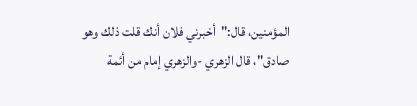المؤمنين، قال:"أخبرني فلان أنك قلت ذلك وهو صادق"، قال الزهري -والزهري إمام من أئمة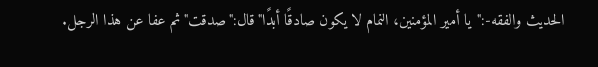الحديث والفقه-:"يا أمير المؤمنين، النمام لا يكون صادقًا أبدًا"قال:"صدقت"ثم عفا عن هذا الرجل.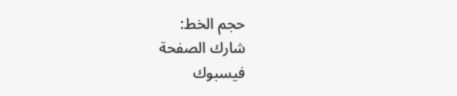حجم الخط:
شارك الصفحة
فيسبوك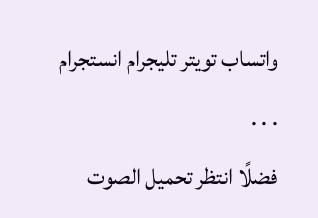واتساب تويتر تليجرام انستجرام
. . .
فضلًا انتظر تحميل الصوت